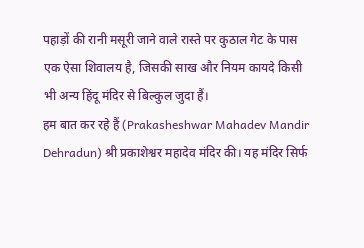पहाड़ों की रानी मसूरी जाने वाले रास्ते पर कुठाल गेट के पास एक ऐसा शिवालय है, जिसकी साख और नियम कायदे किसी भी अन्य हिंदू मंदिर से बिल्कुल जुदा हैं।
हम बात कर रहे हैं (Prakasheshwar Mahadev Mandir Dehradun) श्री प्रकाशेश्वर महादेव मंदिर की। यह मंदिर सिर्फ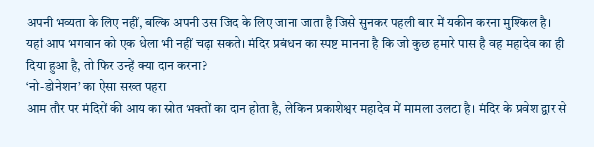अपनी भव्यता के लिए नहीं, बल्कि अपनी उस जिद के लिए जाना जाता है जिसे सुनकर पहली बार में यकीन करना मुश्किल है।
यहां आप भगवान को एक धेला भी नहीं चढ़ा सकते। मंदिर प्रबंधन का स्पष्ट मानना है कि जो कुछ हमारे पास है वह महादेव का ही दिया हुआ है, तो फिर उन्हें क्या दान करना?
‘नो-डोनेशन’ का ऐसा सख्त पहरा
आम तौर पर मंदिरों की आय का स्रोत भक्तों का दान होता है, लेकिन प्रकाशेश्वर महादेव में मामला उलटा है। मंदिर के प्रवेश द्वार से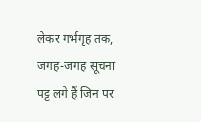लेकर गर्भगृह तक, जगह-जगह सूचना पट्ट लगे हैं जिन पर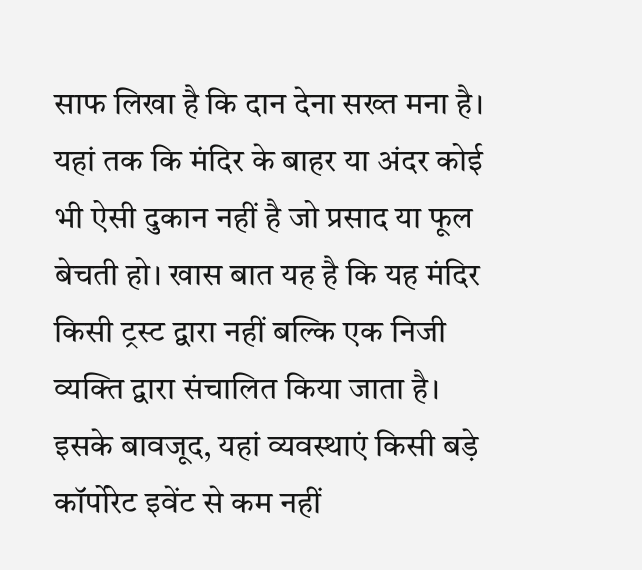साफ लिखा है कि दान देना सख्त मना है।
यहां तक कि मंदिर के बाहर या अंदर कोई भी ऐसी दुकान नहीं है जो प्रसाद या फूल बेचती हो। खास बात यह है कि यह मंदिर किसी ट्रस्ट द्वारा नहीं बल्कि एक निजी व्यक्ति द्वारा संचालित किया जाता है।
इसके बावजूद, यहां व्यवस्थाएं किसी बड़े कॉर्पोरेट इवेंट से कम नहीं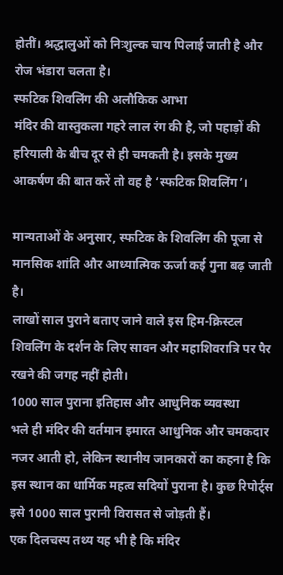होतीं। श्रद्धालुओं को निःशुल्क चाय पिलाई जाती है और रोज भंडारा चलता है।
स्फटिक शिवलिंग की अलौकिक आभा
मंदिर की वास्तुकला गहरे लाल रंग की है, जो पहाड़ों की हरियाली के बीच दूर से ही चमकती है। इसके मुख्य आकर्षण की बात करें तो वह है ‘स्फटिक शिवलिंग’।

मान्यताओं के अनुसार, स्फटिक के शिवलिंग की पूजा से मानसिक शांति और आध्यात्मिक ऊर्जा कई गुना बढ़ जाती है।
लाखों साल पुराने बताए जाने वाले इस हिम-क्रिस्टल शिवलिंग के दर्शन के लिए सावन और महाशिवरात्रि पर पैर रखने की जगह नहीं होती।
1000 साल पुराना इतिहास और आधुनिक व्यवस्था
भले ही मंदिर की वर्तमान इमारत आधुनिक और चमकदार नजर आती हो, लेकिन स्थानीय जानकारों का कहना है कि इस स्थान का धार्मिक महत्व सदियों पुराना है। कुछ रिपोर्ट्स इसे 1000 साल पुरानी विरासत से जोड़ती हैं।
एक दिलचस्प तथ्य यह भी है कि मंदिर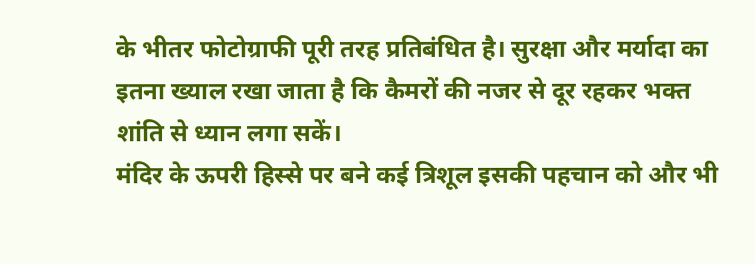के भीतर फोटोग्राफी पूरी तरह प्रतिबंधित है। सुरक्षा और मर्यादा का इतना ख्याल रखा जाता है कि कैमरों की नजर से दूर रहकर भक्त शांति से ध्यान लगा सकें।
मंदिर के ऊपरी हिस्से पर बने कई त्रिशूल इसकी पहचान को और भी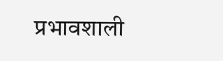प्रभावशाली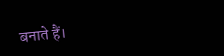बनाते हैं।